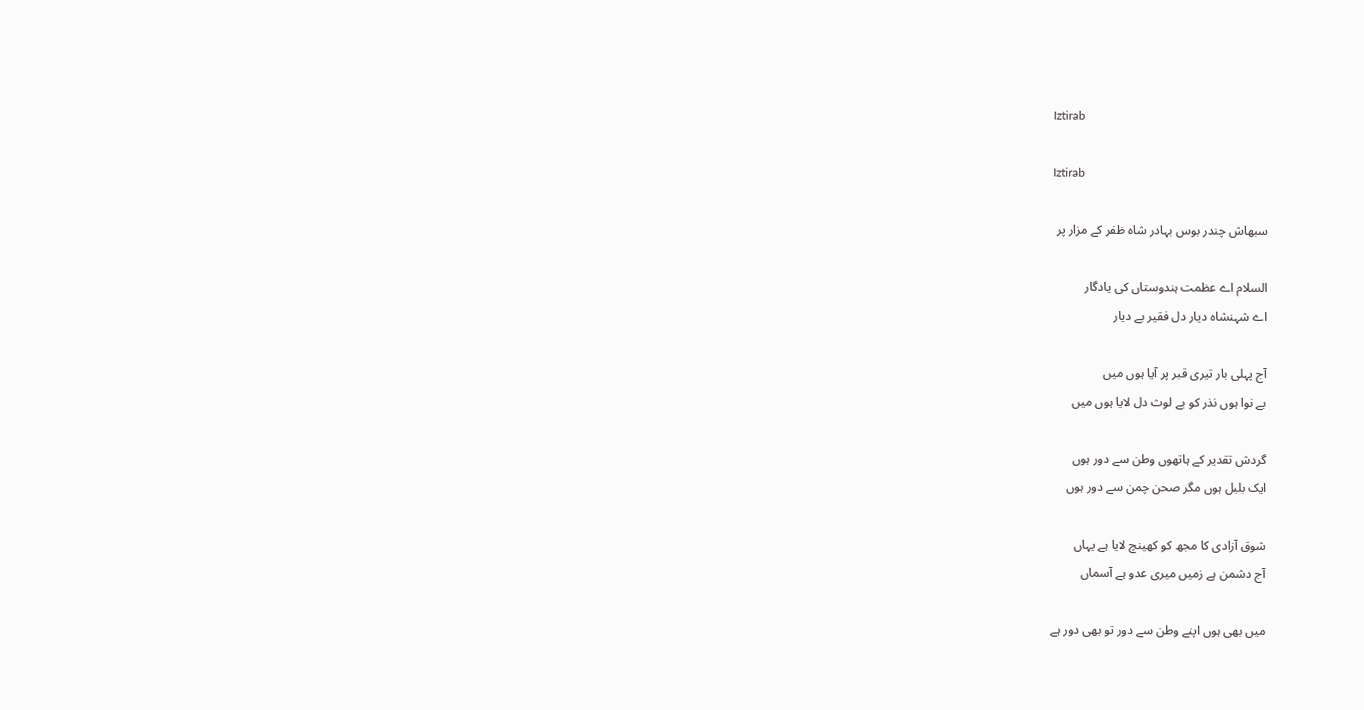Iztirab

Iztirab

سبھاش چندر بوس بہادر شاہ ظفر کے مزار پر

السلام اے عظمت‌ ہندوستاں کی یادگار
اے شہنشاہ دیار دل فقیر بے دیار

آج پہلی بار تیری قبر پر آیا ہوں میں
بے نوا ہوں نذر کو بے لوث دل لایا ہوں میں

گردش تقدیر کے ہاتھوں وطن سے دور ہوں
ایک بلبل ہوں مگر صحن چمن سے دور ہوں

شوق آزادی کا مجھ کو کھینچ لایا ہے یہاں
آج دشمن ہے زمیں میری عدو ہے آسماں

میں بھی ہوں اپنے وطن سے دور تو بھی دور ہے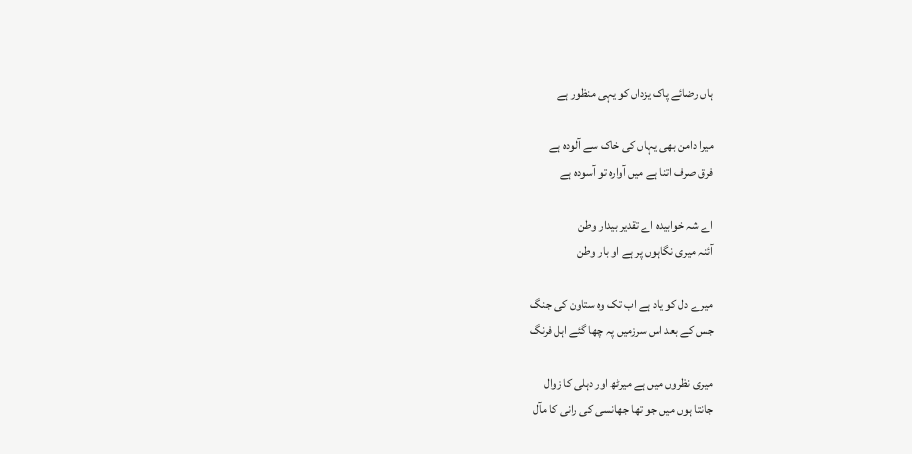ہاں رضائے پاک یزداں کو یہی منظور ہے

میرا دامن بھی یہاں کی خاک سے آلودہ ہے
فرق صرف اتنا ہے میں آوارہ تو آسودہ ہے

اے شہ خوابیدہ اے تقدیر بیدار وطن
آئنہ میری نگاہوں پر ہے او بار وطن

میرے دل کو یاد ہے اب تک وہ ستاون کی جنگ
جس کے بعد اس سرزمیں پہ چھا گئے اہل فرنگ

میری نظروں میں ہے میرٹھ اور دہلی کا زوال
جانتا ہوں میں جو تھا جھانسی کی رانی کا مآل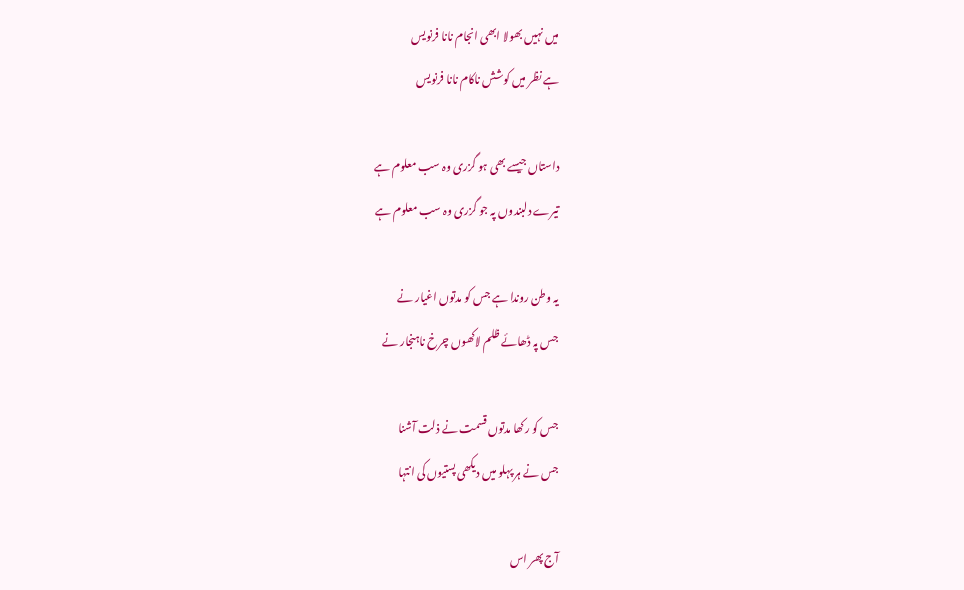میں نہیں بھولا ابھی انجام نانا فرنویس
ہے نظر میں کوشش ناکام نانا فرنویس

داستاں جیسے بھی ہو گزری وہ سب معلوم ہے
تیرے دلبندوں پہ جو گزری وہ سب معلوم ہے

یہ وطن روندا ہے جس کو مدتوں اغیار نے
جس پہ ڈھائے ظلم لاکھوں چرخ ناہنجار نے

جس کو رکھا مدتوں قسمت نے ذلت آشنا
جس نے ہر پہلو میں دیکھی پستیوں کی انتہا

آج پھر اس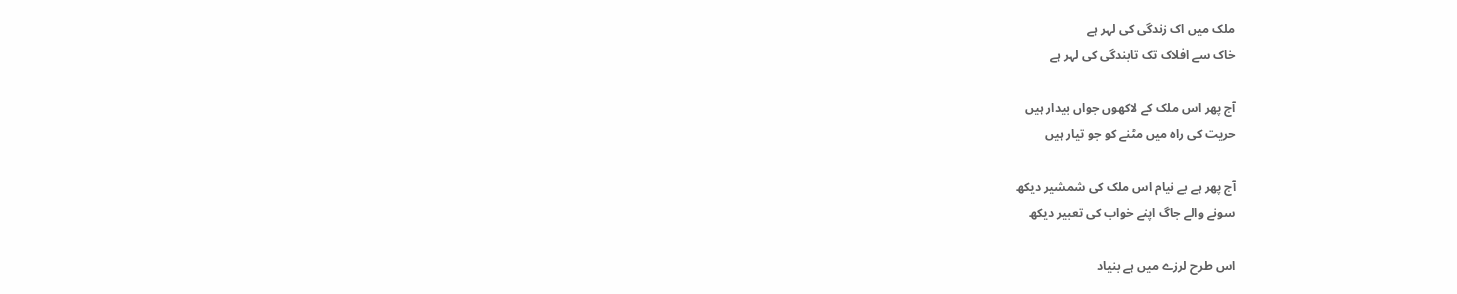ملک میں اک زندگی کی لہر ہے
خاک سے افلاک تک تابندگی کی لہر ہے

آج پھر اس ملک کے لاکھوں جواں بیدار ہیں
حریت کی راہ میں مٹنے کو جو تیار ہیں

آج پھر ہے بے نیام اس ملک کی شمشیر دیکھ
سونے والے جاگ اپنے خواب کی تعبیر دیکھ

اس طرح لرزے میں ہے بنیاد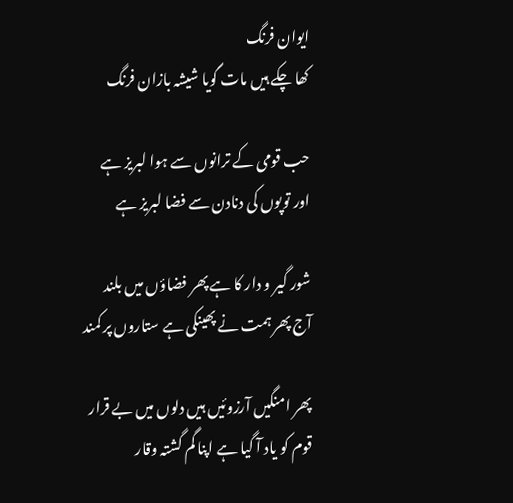ایوان فرنگ
کھا چکے ہیں مات گویا شیشہ بازان فرنگ

حب قومی کے ترانوں سے ہوا لبریز ہے
اور توپوں کی دنادن سے فضا لبریز ہے

شور گیر و دار کا ہے پھر فضاؤں میں بلند
آج پھر ہمت نے پھینکی ہے ستاروں پر کمند

پھر امنگیں آرزوئیں ہیں دلوں میں بے قرار
قوم کو یاد آ گیا ہے اپنا گم گشتہ وقار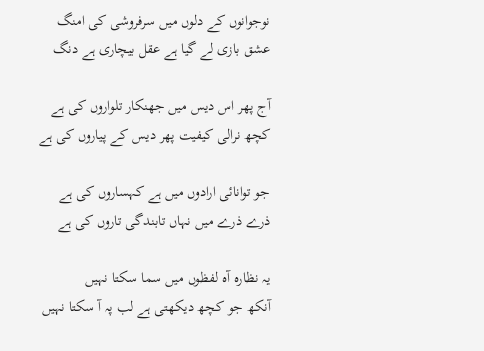نوجوانوں کے دلوں میں سرفروشی کی امنگ
عشق بازی لے گیا ہے عقل بیچاری ہے دنگ

آج پھر اس دیس میں جھنکار تلواروں کی ہے
کچھ نرالی کیفیت پھر دیس کے پیاروں کی ہے

جو توانائی ارادوں میں ہے کہساروں کی ہے
ذرے ذرے میں نہاں تابندگی تاروں کی ہے

یہ نظارہ آہ لفظوں میں سما سکتا نہیں
آنکھ جو کچھ دیکھتی ہے لب پہ آ سکتا نہیں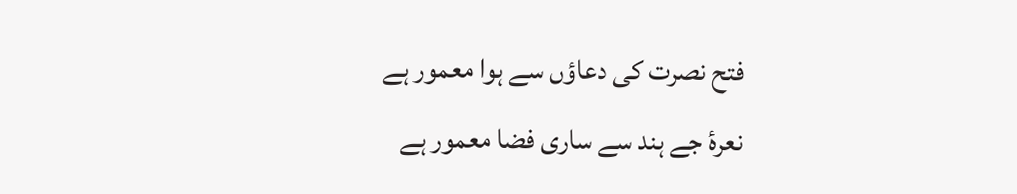فتح نصرت کی دعاؤں سے ہوا معمور ہے
نعرۂ جے ہند سے ساری فضا معمور ہے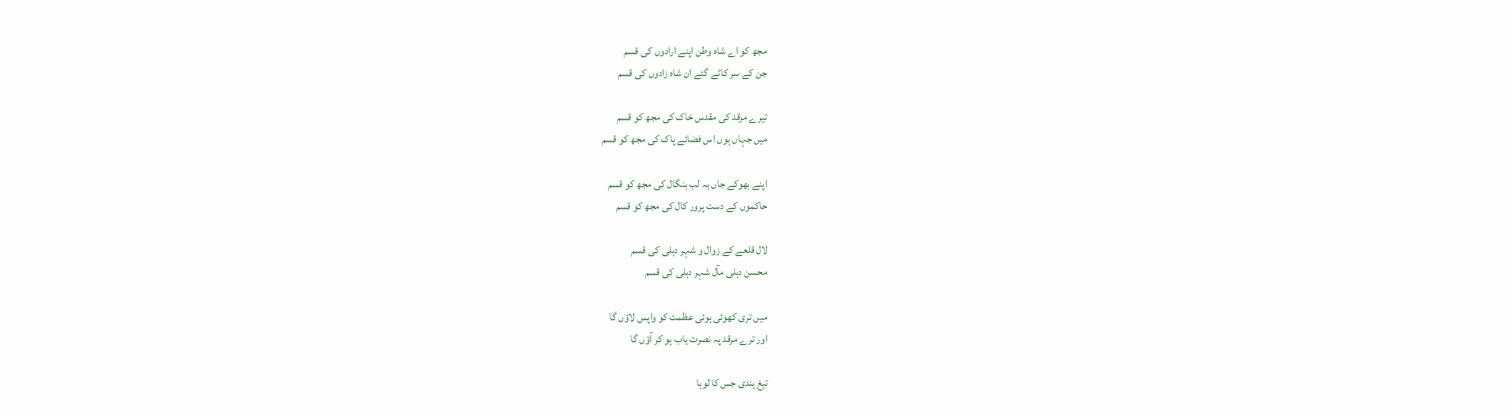مجھ کو اے شاہ وطن اپنے ارادوں کی قسم
جن کے سر کاٹے گئے ان شاہ زادوں کی قسم

تیرے مرقد کی مقدس خاک کی مجھ کو قسم
میں جہاں ہوں اس فضائے پاک کی مجھ کو قسم

اپنے بھوکے جاں بہ لب بنگال کی مجھ کو قسم
حاکموں کے دست پرور کال کی مجھ کو قسم

لال قلعے کے زوال و شہر دہلی کی قسم
محسن دہلی مآل شہر دہلی کی قسم

میں تری کھوئی ہوئی عظمت کو واپس لاؤں گا
اور ترے مرقد پہ نصرت یاب ہو کر آؤں گا

تیغ ہندی جس کا لوہا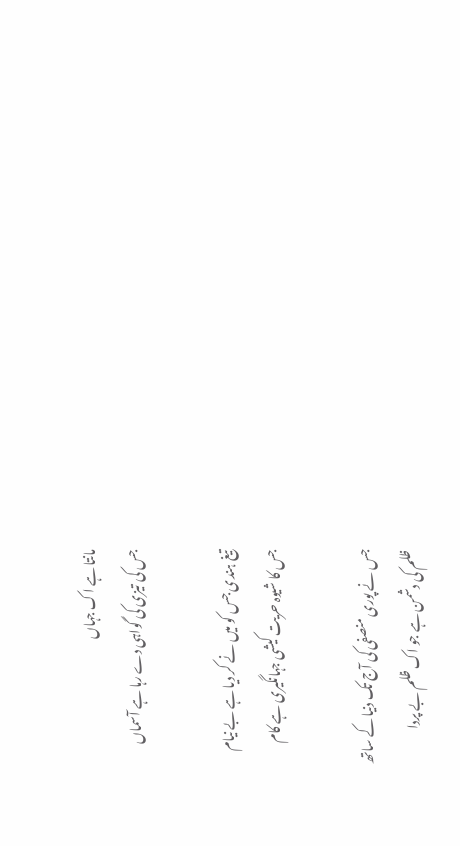مانتا ہے اک جہاں
جس کی تیزی کی گواہی دے رہا ہے آسماں

تیغ ہندی جس کو میں نے کر دیا ہے بے نیام
جس کا شیوہ حریت کیشی جہانگیری ہے کام

جس نے پوری منصفی کی آج تک دنیا کے ساتھ
ظلم کی دشمن ہے جو اک ظلم بے پردا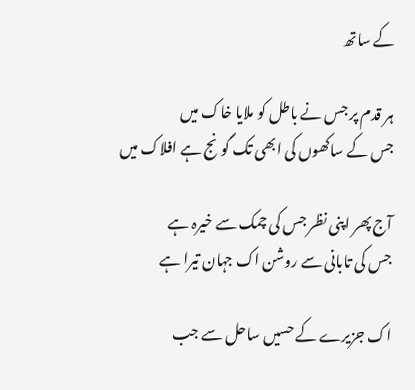کے ساتھ

ہر قدم پر جس نے باطل کو ملایا خاک میں
جس کے ساکھوں کی ابھی تک گونج ہے افلاک میں

آج پھر اپنی نظر جس کی چمک سے خیرہ ہے
جس کی تابانی سے روشن اک جہان تیرا ہے

اک جزیرے کے حسیں ساحل سے جب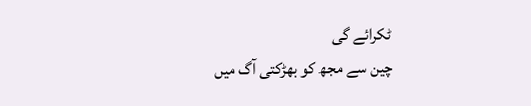ٹکرائے گی
چین سے مجھ کو بھڑکتی آگ میں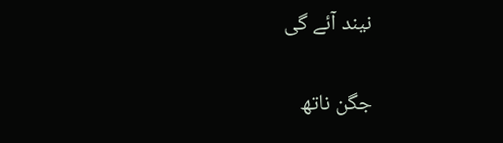نیند آئے گی

جگن ناتھ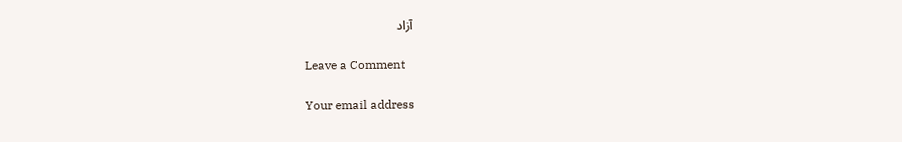آزاد

Leave a Comment

Your email address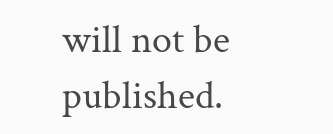will not be published.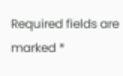Required fields are marked *